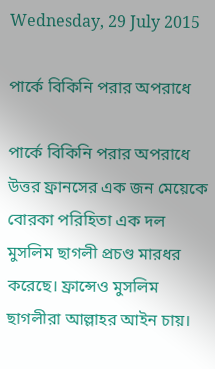Wednesday, 29 July 2015

পার্কে বিকিনি পরার অপরাধে

পার্কে বিকিনি পরার অপরাধে উত্তর ফ্রানসের এক জন মেয়েকে বোরকা পরিহিতা এক দল মুসলিম ছাগলী প্রচণ্ড মারধর করেছে। ফ্রান্সেও মুসলিম ছাগলীরা আল্লাহর আইন চায়।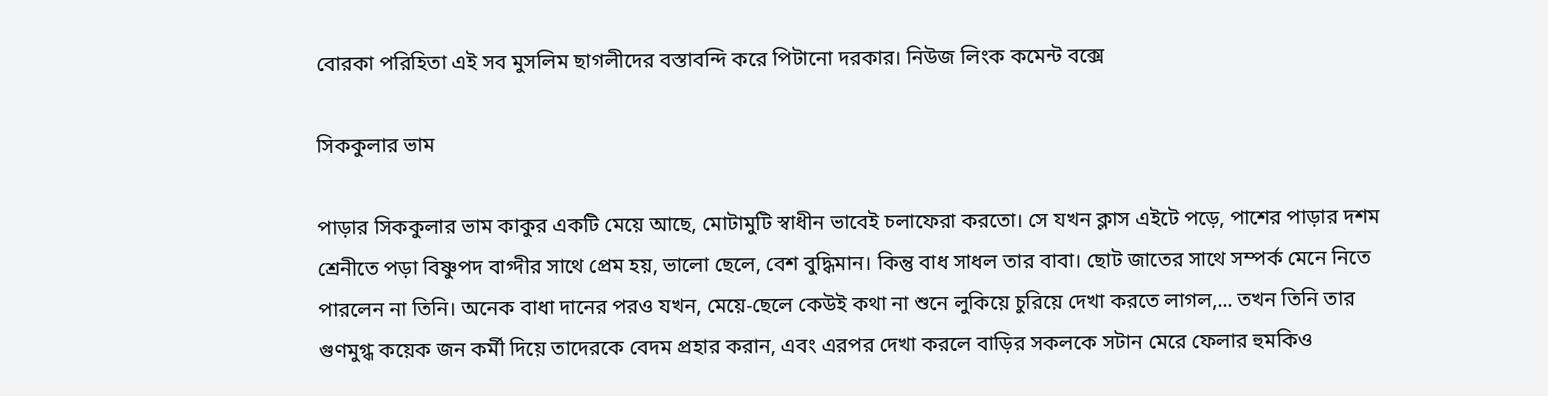বোরকা পরিহিতা এই সব মুসলিম ছাগলীদের বস্তাবন্দি করে পিটানো দরকার। নিউজ লিংক কমেন্ট বক্সে

সিককুলার ভাম

পাড়ার সিককুলার ভাম কাকুর একটি মেয়ে আছে, মোটামুটি স্বাধীন ভাবেই চলাফেরা করতো। সে যখন ক্লাস এইটে পড়ে, পাশের পাড়ার দশম শ্রেনীতে পড়া বিষ্ণুপদ বাগ্দীর সাথে প্রেম হয়, ভালো ছেলে, বেশ বুদ্ধিমান। কিন্তু বাধ সাধল তার বাবা। ছোট জাতের সাথে সম্পর্ক মেনে নিতে পারলেন না তিনি। অনেক বাধা দানের পরও যখন, মেয়ে-ছেলে কেউই কথা না শুনে লুকিয়ে চুরিয়ে দেখা করতে লাগল,... তখন তিনি তার গুণমুগ্ধ কয়েক জন কর্মী দিয়ে তাদেরকে বেদম প্রহার করান, এবং এরপর দেখা করলে বাড়ির সকলকে সটান মেরে ফেলার হুমকিও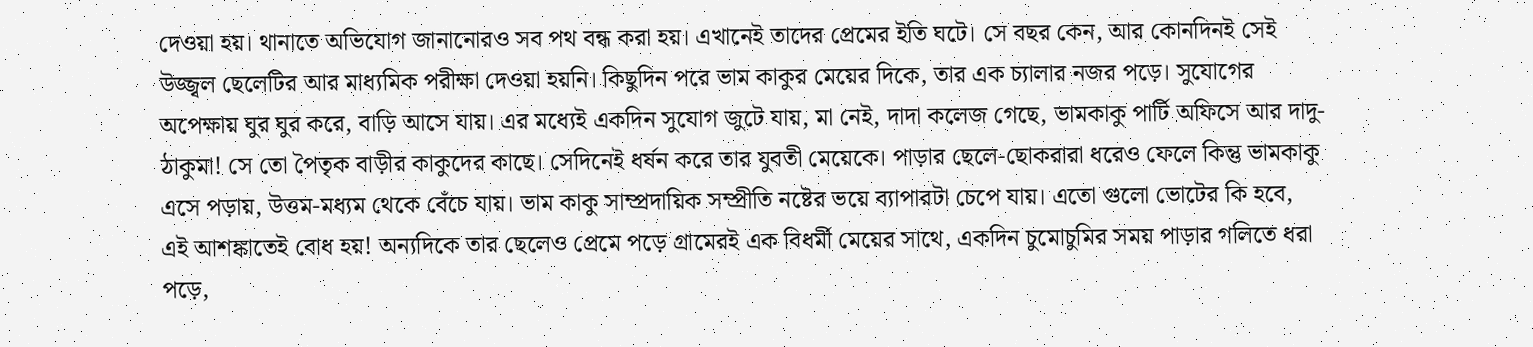দেওয়া হয়। থানাতে অভিযোগ জানানোরও সব পথ বন্ধ করা হয়। এখানেই তাদের প্রেমের ইতি ঘটে। সে বছর কেন, আর কোনদিনই সেই উজ্জ্বল ছেলেটির আর মাধ্যমিক পরীক্ষা দেওয়া হয়নি। কিছুদিন পরে ভাম কাকুর মেয়ের দিকে, তার এক চ্যালার নজর পড়ে। সুযোগের অপেক্ষায় ঘুর ঘুর করে, বাড়ি আসে যায়। এর মধ্যেই একদিন সুযোগ জুটে যায়, মা নেই, দাদা কলেজ গেছে, ভামকাকু পার্টি অফিসে আর দাদু-ঠাকুমা! সে তো পৈতৃক বাড়ীর কাকুদের কাছে। সেদিনেই ধর্ষন করে তার যুবতী মেয়েকে। পাড়ার ছেলে-ছোকরারা ধরেও ফেলে কিন্তু ভামকাকু এসে পড়ায়, উত্তম-মধ্যম থেকে বেঁচে যায়। ভাম কাকু সাম্প্রদায়িক সম্প্রীতি নষ্টের ভয়ে ব্যাপারটা চেপে যায়। এতো গুলো ভোটের কি হবে, এই আশঙ্কাতেই বোধ হয়! অন্যদিকে তার ছেলেও প্রেমে পড়ে গ্রামেরই এক বিধর্মী মেয়ের সাথে, একদিন চুমোচুমির সময় পাড়ার গলিতে ধরা পড়ে,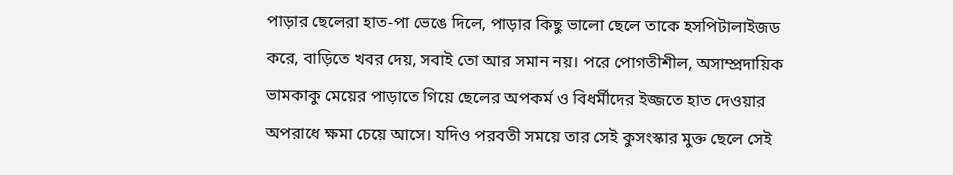পাড়ার ছেলেরা হাত-পা ভেঙে দিলে, পাড়ার কিছু ভালো ছেলে তাকে হসপিটালাইজড করে, বাড়িতে খবর দেয়, সবাই তো আর সমান নয়। পরে পোগতীশীল, অসাম্প্রদায়িক ভামকাকু মেয়ের পাড়াতে গিয়ে ছেলের অপকর্ম ও বিধর্মীদের ইজ্জতে হাত দেওয়ার অপরাধে ক্ষমা চেয়ে আসে। যদিও পরবতী সময়ে তার সেই কুসংস্কার মুক্ত ছেলে সেই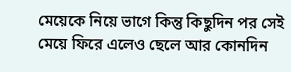মেয়েকে নিয়ে ভাগে কিন্তু কিছুদিন পর সেই মেয়ে ফিরে এলেও ছেলে আর কোনদিন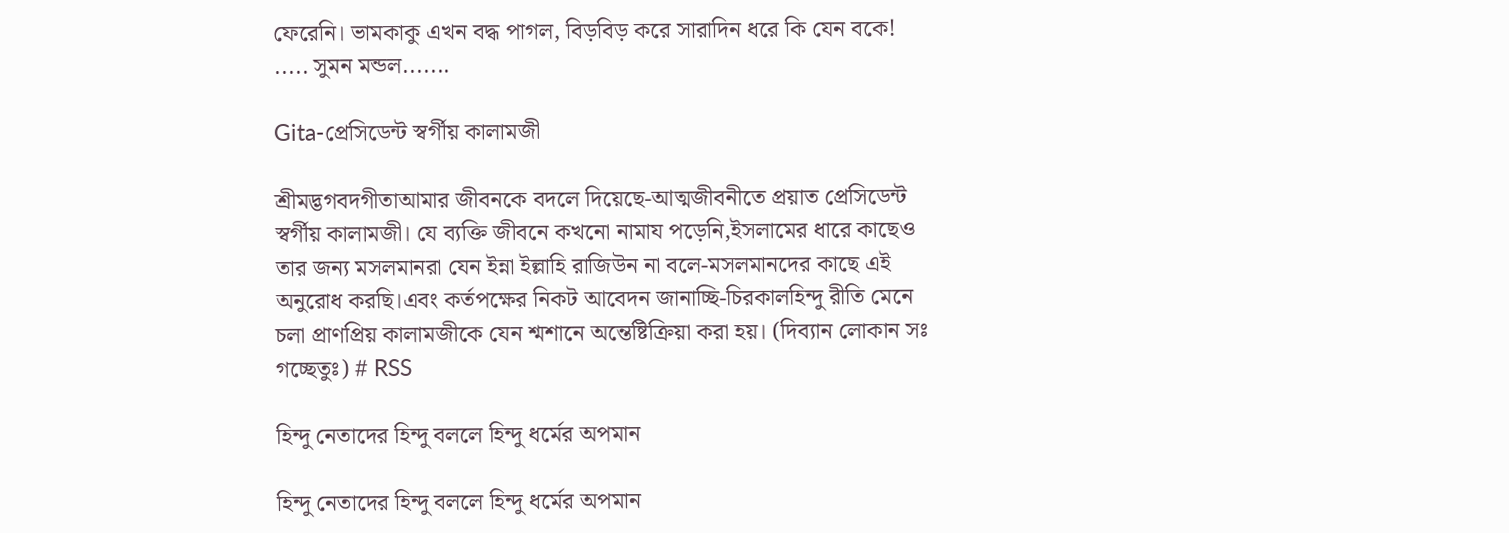ফেরেনি। ভামকাকু এখন বদ্ধ পাগল, বিড়বিড় করে সারাদিন ধরে কি যেন বকে! ..... সুমন মন্ডল.......

Gita-প্রেসিডেন্ট স্বর্গীয় কালামজী

শ্রীমদ্ভগবদগীতাআমার জীবনকে বদলে দিয়েছে-আত্মজীবনীতে প্রয়াত প্রেসিডেন্ট স্বর্গীয় কালামজী। যে ব্যক্তি জীবনে কখনো নামায পড়েনি,ইসলামের ধারে কাছেও তার জন্য মসলমানরা যেন ইন্না ইল্লাহি রাজিউন না বলে-মসলমানদের কাছে এই অনুরোধ করছি।এবং কর্তপক্ষের নিকট আবেদন জানাচ্ছি-চিরকালহিন্দু রীতি মেনে চলা প্রাণপ্রিয় কালামজীকে যেন শ্মশানে অন্তেষ্টিক্রিয়া করা হয়। (দিব্যান লোকান সঃ গচ্ছেতুঃ) # RSS

হিন্দু নেতাদের হিন্দু বললে হিন্দু ধর্মের অপমান

হিন্দু নেতাদের হিন্দু বললে হিন্দু ধর্মের অপমান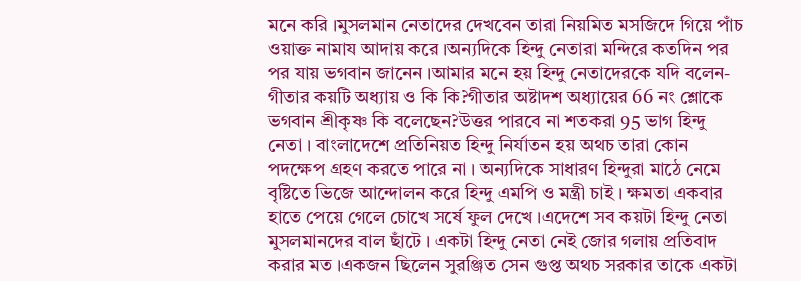মনে করি ।মুসলমান নেতাদের দেখবেন তারা নিয়মিত মসজিদে গিয়ে পাঁচ ওয়াক্ত নামায আদায় করে ।অন্যদিকে হিন্দু নেতারা মন্দিরে কতদিন পর পর যায় ভগবান জানেন ।আমার মনে হয় হিন্দু নেতাদেরকে যদি বলেন- গীতার কয়টি অধ্যায় ও কি কি?গীতার অষ্টাদশ অধ্যায়ের 66 নং শ্লোকে ভগবান শ্রীকৃষ্ণ কি বলেছেন?উত্তর পারবে না শতকরা 95 ভাগ হিন্দু নেতা । বাংলাদেশে প্রতিনিয়ত হিন্দু নির্যাতন হয় অথচ তারা কোন পদক্ষেপ গ্রহণ করতে পারে না । অন্যদিকে সাধারণ হিন্দুরা মাঠে নেমে বৃষ্টিতে ভিজে আন্দোলন করে হিন্দু এমপি ও মন্ত্রী চাই । ক্ষমতা একবার হাতে পেয়ে গেলে চোখে সর্ষে ফুল দেখে ।এদেশে সব কয়টা হিন্দু নেতা মুসলমানদের বাল ছাঁটে । একটা হিন্দু নেতা নেই জোর গলায় প্রতিবাদ করার মত ।একজন ছিলেন সুরঞ্জিত সেন গুপ্ত অথচ সরকার তাকে একটা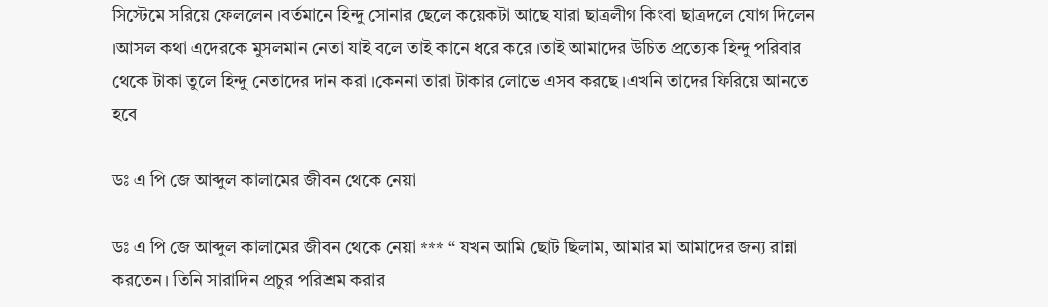সিস্টেমে সরিয়ে ফেললেন ।বর্তমানে হিন্দু সোনার ছেলে কয়েকটা আছে যারা ছাত্রলীগ কিংবা ছাত্রদলে যোগ দিলেন ।আসল কথা এদেরকে মুসলমান নেতা যাই বলে তাই কানে ধরে করে ।তাই আমাদের উচিত প্রত্যেক হিন্দু পরিবার থেকে টাকা তুলে হিন্দু নেতাদের দান করা ।কেননা তারা টাকার লোভে এসব করছে ।এখনি তাদের ফিরিয়ে আনতে হবে

ডঃ এ পি জে আব্দুল কালামের জীবন থেকে নেয়া

ডঃ এ পি জে আব্দুল কালামের জীবন থেকে নেয়া *** “ যখন আমি ছোট ছিলাম, আমার মা আমাদের জন্য রান্না করতেন। তিনি সারাদিন প্রচুর পরিশ্রম করার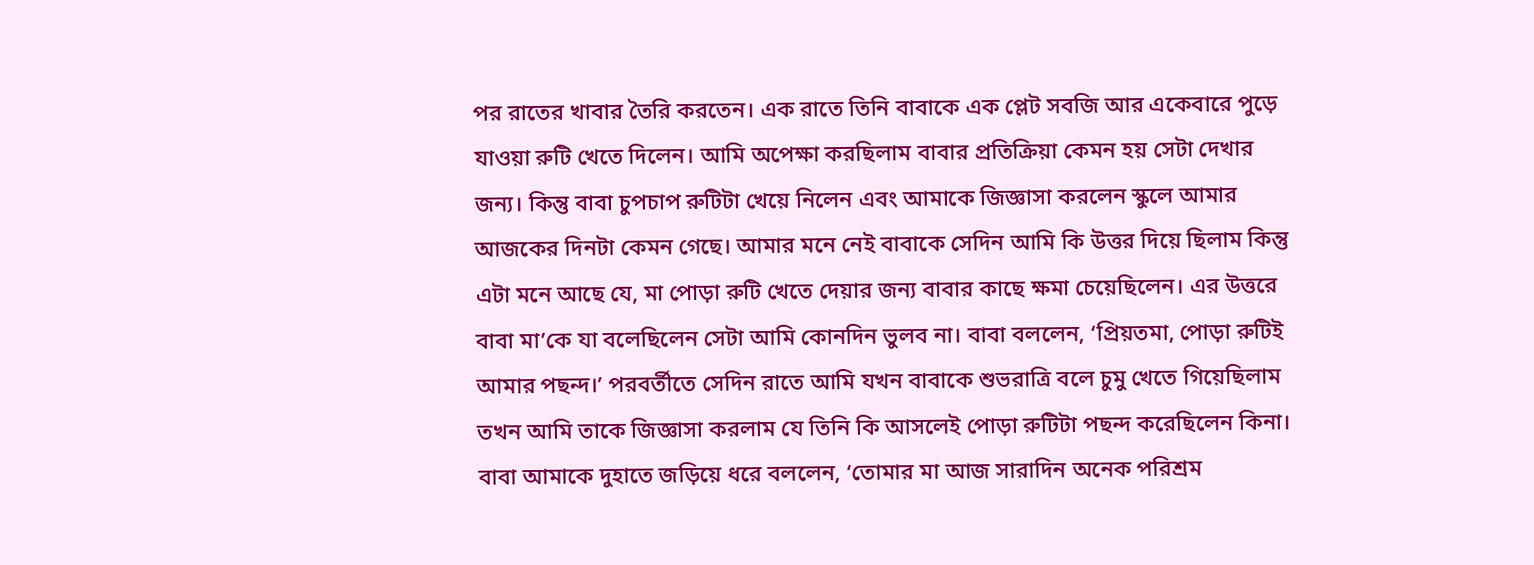পর রাতের খাবার তৈরি করতেন। এক রাতে তিনি বাবাকে এক প্লেট সবজি আর একেবারে পুড়ে যাওয়া রুটি খেতে দিলেন। আমি অপেক্ষা করছিলাম বাবার প্রতিক্রিয়া কেমন হয় সেটা দেখার জন্য। কিন্তু বাবা চুপচাপ রুটিটা খেয়ে নিলেন এবং আমাকে জিজ্ঞাসা করলেন স্কুলে আমার আজকের দিনটা কেমন গেছে। আমার মনে নেই বাবাকে সেদিন আমি কি উত্তর দিয়ে ছিলাম কিন্তু এটা মনে আছে যে, মা পোড়া রুটি খেতে দেয়ার জন্য বাবার কাছে ক্ষমা চেয়েছিলেন। এর উত্তরে বাবা মা’কে যা বলেছিলেন সেটা আমি কোনদিন ভুলব না। বাবা বললেন, ‘প্রিয়তমা, পোড়া রুটিই আমার পছন্দ।’ পরবর্তীতে সেদিন রাতে আমি যখন বাবাকে শুভরাত্রি বলে চুমু খেতে গিয়েছিলাম তখন আমি তাকে জিজ্ঞাসা করলাম যে তিনি কি আসলেই পোড়া রুটিটা পছন্দ করেছিলেন কিনা। বাবা আমাকে দুহাতে জড়িয়ে ধরে বললেন, ‘তোমার মা আজ সারাদিন অনেক পরিশ্রম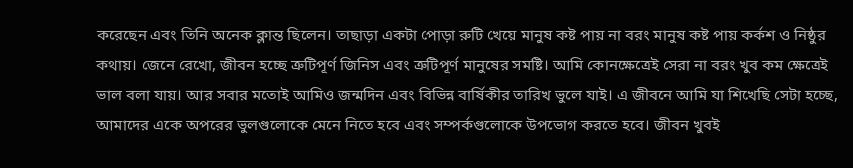করেছেন এবং তিনি অনেক ক্লান্ত ছিলেন। তাছাড়া একটা পোড়া রুটি খেয়ে মানুষ কষ্ট পায় না বরং মানুষ কষ্ট পায় কর্কশ ও নিষ্ঠুর কথায়। জেনে রেখো, জীবন হচ্ছে ত্রুটিপূর্ণ জিনিস এবং ত্রুটিপূর্ণ মানুষের সমষ্টি। আমি কোনক্ষেত্রেই সেরা না বরং খুব কম ক্ষেত্রেই ভাল বলা যায়। আর সবার মতোই আমিও জন্মদিন এবং বিভিন্ন বার্ষিকীর তারিখ ভুলে যাই। এ জীবনে আমি যা শিখেছি সেটা হচ্ছে, আমাদের একে অপরের ভুলগুলোকে মেনে নিতে হবে এবং সম্পর্কগুলোকে উপভোগ করতে হবে। জীবন খুবই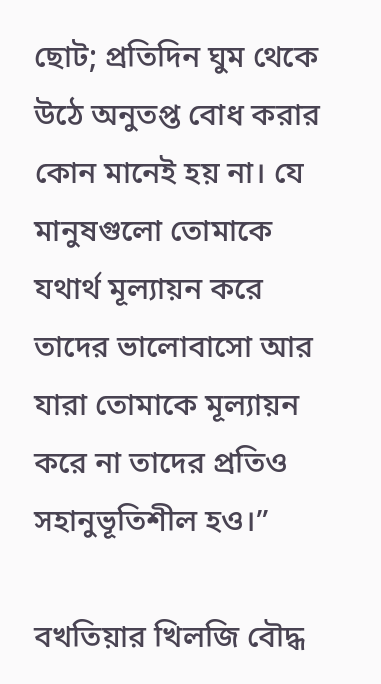ছোট; প্রতিদিন ঘুম থেকে উঠে অনুতপ্ত বোধ করার কোন মানেই হয় না। যে মানুষগুলো তোমাকে যথার্থ মূল্যায়ন করে তাদের ভালোবাসো আর যারা তোমাকে মূল্যায়ন করে না তাদের প্রতিও সহানুভূতিশীল হও।”

বখতিয়ার খিলজি বৌদ্ধ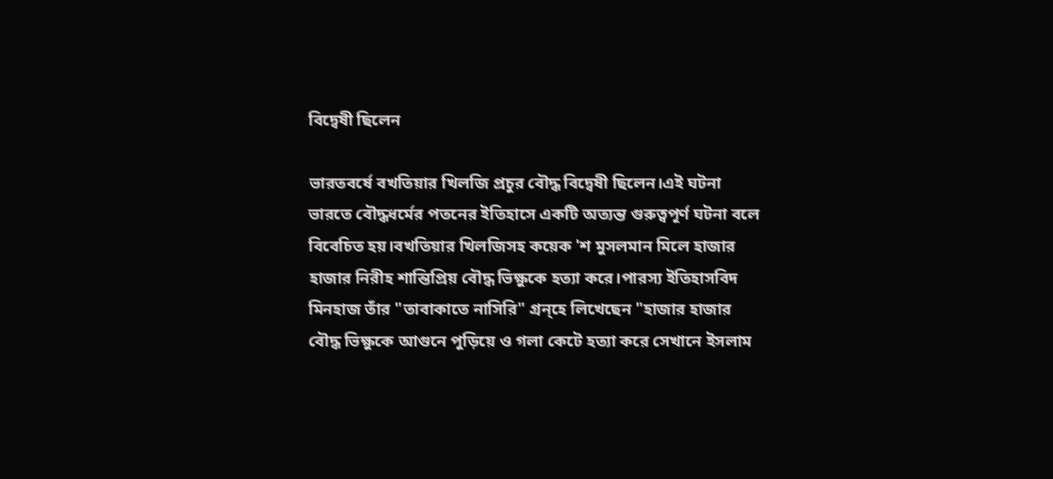বিদ্বেষী ছিলেন

ভারতবর্ষে বখতিয়ার খিলজি প্রচুর বৌদ্ধ বিদ্বেষী ছিলেন।এই ঘটনা ভারতে বৌদ্ধধর্মের পতনের ইতিহাসে একটি অত্যন্ত গুরুত্বপূর্ণ ঘটনা বলে বিবেচিত হয়।বখতিয়ার খিলজিসহ কয়েক 'শ মুসলমান মিলে হাজার হাজার নিরীহ শান্তিপ্রিয় বৌদ্ধ ভিক্ষুকে হত্যা করে।পারস্য ইতিহাসবিদ মিনহাজ তাঁর "তাবাকাতে নাসিরি" গ্রন্হে লিখেছেন "হাজার হাজার বৌদ্ধ ভিক্ষুকে আগুনে পুড়িয়ে ও গলা কেটে হত্যা করে সেখানে ইসলাম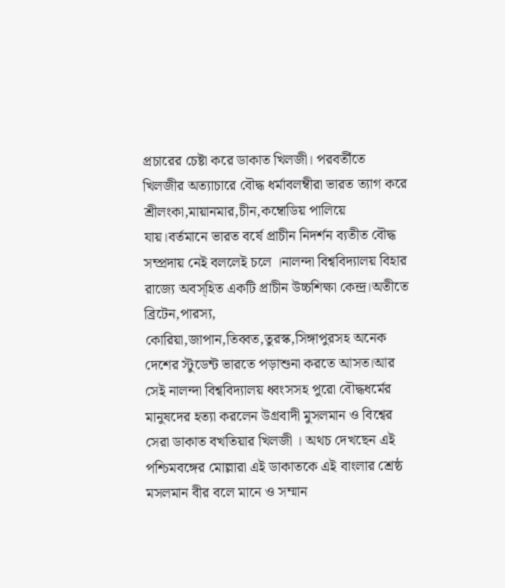প্রচারের চেষ্টা করে ডাকাত খিলজী। পরবর্তীতে খিলজীর অত্যাচারে বৌদ্ধ ধর্মাবলম্বীরা ভারত ত্যাগ করে শ্রীলংকা,মায়ানমার,চীন,কম্বোডিয় পালিয়ে যায়।বর্তমানে ভারত বর্ষে প্রাচীন নিদর্শন ব্যতীত বৌদ্ধ সম্প্রদায় নেই বললেই চলে ।নালন্দা বিশ্ববিদ্যালয় বিহার রাজ্যে অবস্হিত একটি প্রাচীন উচ্চশিক্ষা কেন্দ্র।অতীতে ব্রিটেন,পারস্য, কোরিয়া,জাপান,তিব্বত,তুরস্ক,সিঙ্গাপুরসহ অনেক দেশের স্টুডেন্ট ভারতে পড়াশুনা করতে আসত।আর সেই নালন্দা বিশ্ববিদ্যালয় ধ্বংসসহ পুরো বৌদ্ধধর্মের মানুষদের হত্যা করলেন উগ্রবাদী মুসলমান ও বিশ্বের সেরা ডাকাত বখতিয়ার খিলজী । অথচ দেখছেন এই পশ্চিমবঙ্গের মোল্লারা এই ডাকাতকে এই বাংলার শ্রেষ্ঠ মসলমান বীর বলে মানে ও সম্মান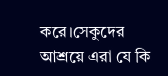করে।সেকুদের আশ্রয়ে এরা যে কি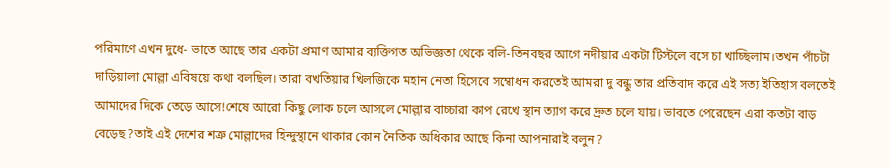পরিমাণে এখন দুধে- ভাতে আছে তার একটা প্রমাণ আমার ব্যক্তিগত অভিজ্ঞতা থেকে বলি-তিনবছর আগে নদীয়ার একটা টিস্টলে বসে চা খাচ্ছিলাম।তখন পাঁচটা দাড়িয়ালা মোল্লা এবিষয়ে কথা বলছিল। তারা বখতিয়ার খিলজিকে মহান নেতা হিসেবে সম্বোধন করতেই আমরা দু বন্ধু তার প্রতিবাদ করে এই সত্য ইতিহাস বলতেই আমাদের দিকে তেড়ে আসে!শেষে আরো কিছু লোক চলে আসলে মোল্লার বাচ্চারা কাপ রেখে স্থান ত্যাগ করে দ্রুত চলে যায়। ভাবতে পেরেছেন এরা কতটা বাড় বেড়েছ?তাই এই দেশের শত্রু মোল্লাদের হিন্দুস্থানে থাকার কোন নৈতিক অধিকার আছে কিনা আপনারাই বলুন?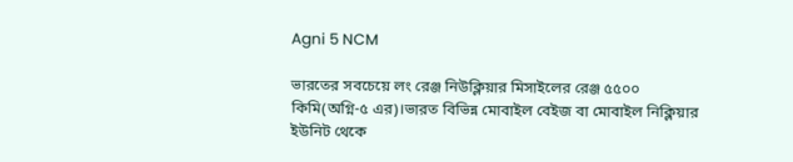Agni 5 NCM

ভারতের সবচেয়ে লং রেঞ্জ নিউক্লিয়ার মিসাইলের রেঞ্জ ৫৫০০ কিমি(অগ্নি-৫ এর)।ভারত বিভিন্ন মোবাইল বেইজ বা মোবাইল নিক্লিয়ার ইউনিট থেকে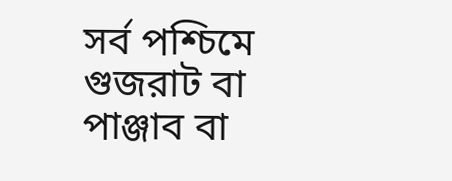সর্ব পশ্চিমে গুজরাট বা পাঞ্জাব বা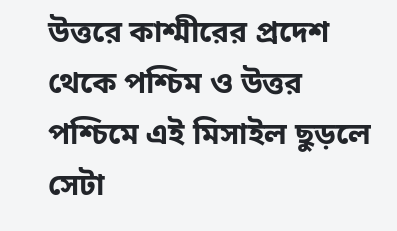উত্তরে কাশ্মীরের প্রদেশ থেকে পশ্চিম ও উত্তর পশ্চিমে এই মিসাইল ছুড়লে সেটা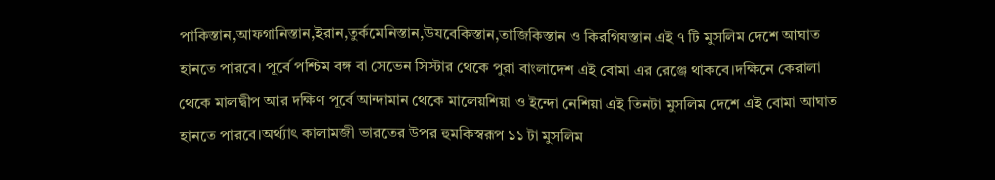পাকিস্তান,আফগানিস্তান,ইরান,তুর্কমেনিস্তান,উযবেকিস্তান,তাজিকিস্তান ও কিরগিযস্তান এই ৭ টি মুসলিম দেশে আঘাত হানতে পারবে। পূর্বে পশ্চিম বঙ্গ বা সেভেন সিস্টার থেকে পুরা বাংলাদেশ এই বোমা এর রেঞ্জে থাকবে।দক্ষিনে কেরালা থেকে মালদ্বীপ আর দক্ষিণ পূর্বে আন্দামান থেকে মালেয়শিয়া ও ইন্দো নেশিয়া এই তিনটা মুসলিম দেশে এই বোমা আঘাত হানতে পারবে।অর্থ্যাৎ কালামজী ভারতের উপর হুমকিস্বরূপ ১১ টা মুসলিম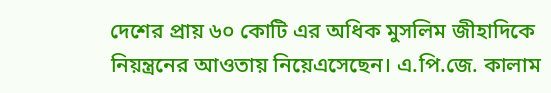দেশের প্রায় ৬০ কোটি এর অধিক মুসলিম জীহাদিকে নিয়ন্ত্রনের আওতায় নিয়েএসেছেন। এ.পি.জে. কালাম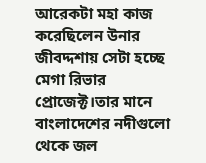আরেকটা মহা কাজ করেছিলেন উনার জীবদ্দশায় সেটা হচ্ছে মেগা রিভার প্রোজেক্ট।তার মানে বাংলাদেশের নদীগুলো থেকে জল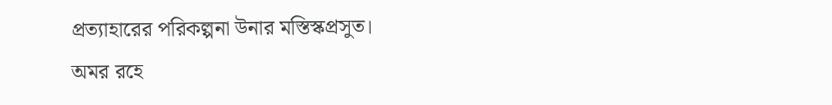প্রত্যাহারের পরিকল্পনা উনার মস্তিস্কপ্রসুত। অমর রহে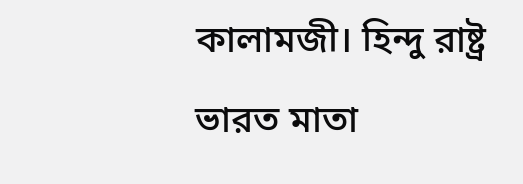কালামজী। হিন্দু রাষ্ট্র ভারত মাতা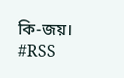কি-জয়। #RSS